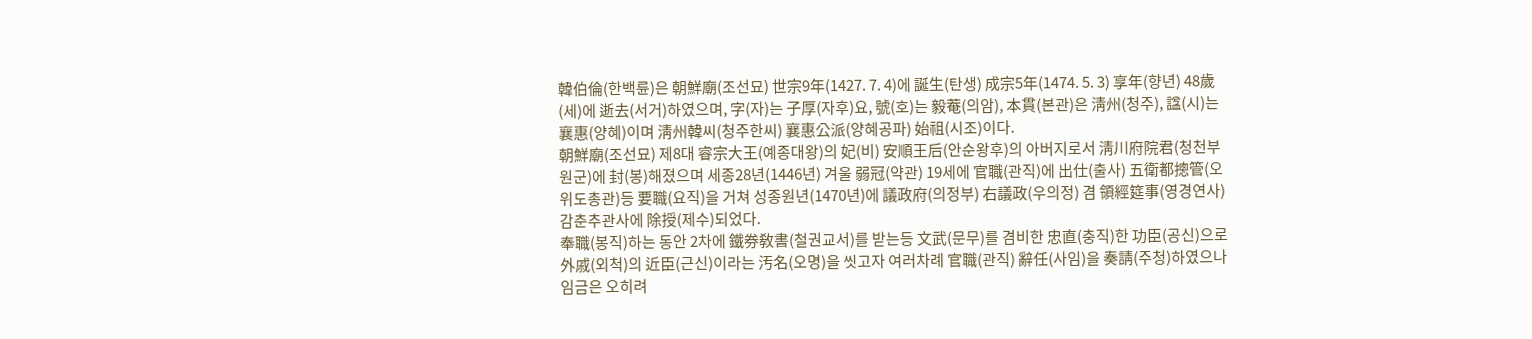韓伯倫(한백륜)은 朝鮮廟(조선묘) 世宗9年(1427. 7. 4)에 誕生(탄생) 成宗5年(1474. 5. 3) 享年(향년) 48歲(세)에 逝去(서거)하였으며, 字(자)는 子厚(자후)요, 號(호)는 毅菴(의암), 本貫(본관)은 淸州(청주), 諡(시)는 襄惠(양혜)이며 淸州韓씨(청주한씨) 襄惠公派(양혜공파) 始祖(시조)이다.
朝鮮廟(조선묘) 제8대 睿宗大王(예종대왕)의 妃(비) 安順王后(안순왕후)의 아버지로서 淸川府院君(청천부원군)에 封(봉)해졌으며 세종28년(1446년) 겨울 弱冠(약관) 19세에 官職(관직)에 出仕(출사) 五衛都摠管(오위도총관)등 要職(요직)을 거쳐 성종원년(1470년)에 議政府(의정부) 右議政(우의정) 겸 領經筵事(영경연사) 감춘추관사에 除授(제수)되었다.
奉職(봉직)하는 동안 2차에 鐵券敎書(철권교서)를 받는등 文武(문무)를 겸비한 忠直(충직)한 功臣(공신)으로 外戚(외척)의 近臣(근신)이라는 汚名(오명)을 씻고자 여러차례 官職(관직) 辭任(사임)을 奏請(주청)하였으나 임금은 오히려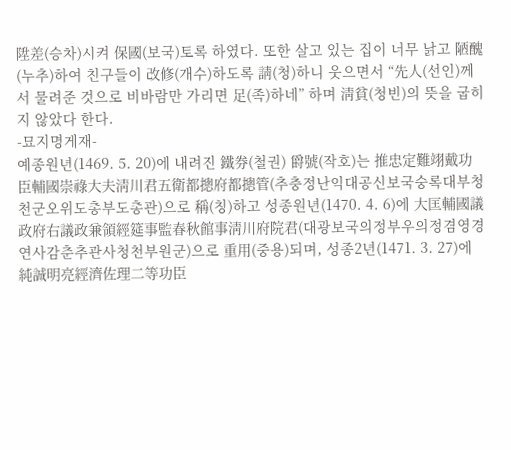陞差(승차)시켜 保國(보국)토록 하였다. 또한 살고 있는 집이 너무 낡고 陋醜(누추)하여 친구들이 改修(개수)하도록 請(청)하니 웃으면서 “先人(선인)께서 물려준 것으로 비바람만 가리면 足(족)하네” 하며 淸貧(청빈)의 뜻을 굽히지 않았다 한다.
-묘지명게재-
예종원년(1469. 5. 20)에 내려진 鐵券(철권) 爵號(작호)는 推忠定難翊戴功臣輔國崇祿大夫淸川君五衛都摠府都摠管(추충정난익대공신보국숭록대부청천군오위도총부도총관)으로 稱(칭)하고 성종원년(1470. 4. 6)에 大匡輔國議政府右議政兼領經筵事監春秋館事淸川府院君(대광보국의정부우의정겸영경연사감춘추관사청천부원군)으로 重用(중용)되며, 성종2년(1471. 3. 27)에 純誠明亮經濟佐理二等功臣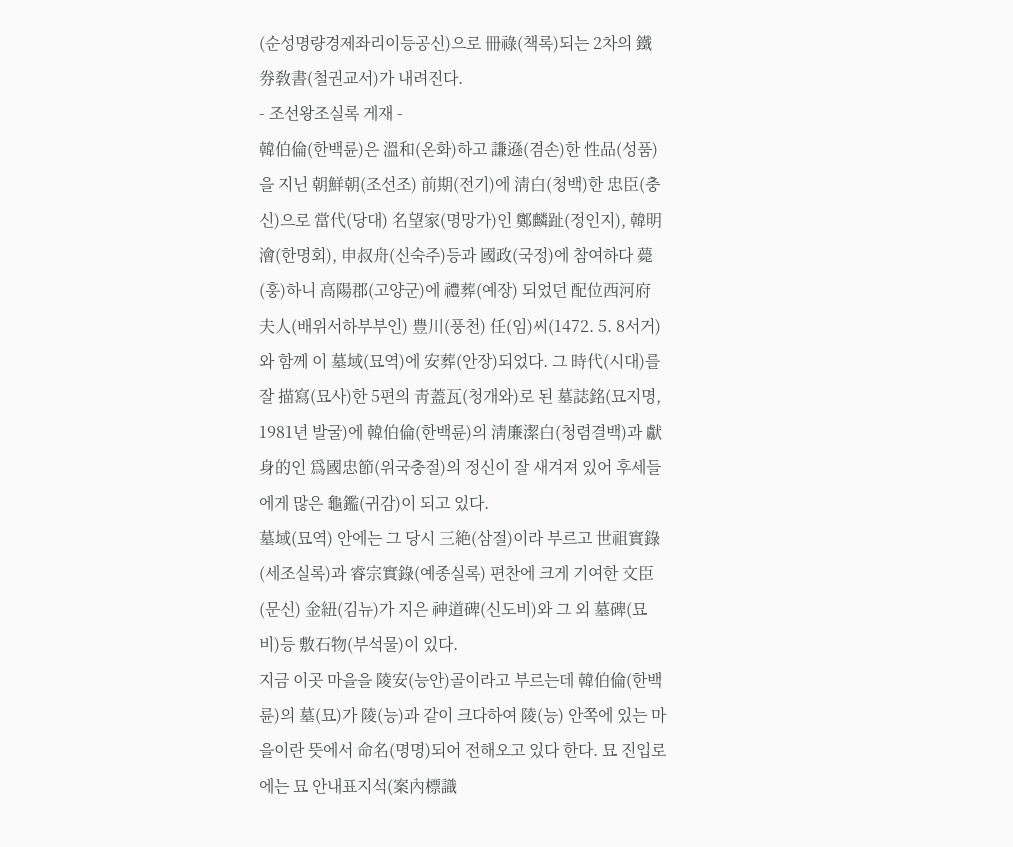(순성명량경제좌리이등공신)으로 冊祿(책록)되는 2차의 鐵券敎書(철권교서)가 내려진다.
- 조선왕조실록 게재 -
韓伯倫(한백륜)은 溫和(온화)하고 謙遜(겸손)한 性品(성품)을 지닌 朝鮮朝(조선조) 前期(전기)에 淸白(청백)한 忠臣(충신)으로 當代(당대) 名望家(명망가)인 鄭麟趾(정인지), 韓明澮(한명회), 申叔舟(신숙주)등과 國政(국정)에 참여하다 薨(훙)하니 高陽郡(고양군)에 禮葬(예장) 되었던 配位西河府夫人(배위서하부부인) 豊川(풍천) 任(임)씨(1472. 5. 8서거)와 함께 이 墓域(묘역)에 安葬(안장)되었다. 그 時代(시대)를 잘 描寫(묘사)한 5편의 靑蓋瓦(청개와)로 된 墓誌銘(묘지명, 1981년 발굴)에 韓伯倫(한백륜)의 淸廉潔白(청렴결백)과 獻身的인 爲國忠節(위국충절)의 정신이 잘 새겨져 있어 후세들에게 많은 龜鑑(귀감)이 되고 있다.
墓域(묘역) 안에는 그 당시 三絶(삼절)이라 부르고 世祖實錄(세조실록)과 睿宗實錄(예종실록) 편찬에 크게 기여한 文臣(문신) 金紐(김뉴)가 지은 神道碑(신도비)와 그 외 墓碑(묘비)등 敷石物(부석물)이 있다.
지금 이곳 마을을 陵安(능안)골이라고 부르는데 韓伯倫(한백륜)의 墓(묘)가 陵(능)과 같이 크다하여 陵(능) 안쪽에 있는 마을이란 뜻에서 命名(명명)되어 전해오고 있다 한다. 묘 진입로에는 묘 안내표지석(案內標識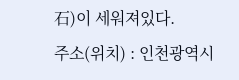石)이 세워져있다.
주소(위치) : 인천광역시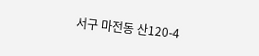서구 마전동 산120-4